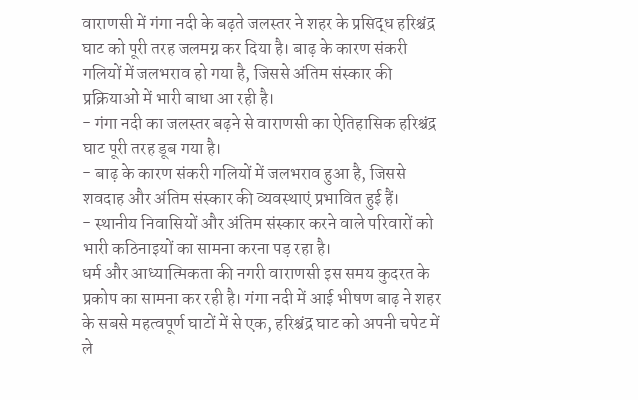वाराणसी में गंगा नदी के बढ़ते जलस्तर ने शहर के प्रसिद्ध हरिश्चंद्र घाट को पूरी तरह जलमग्न कर दिया है। बाढ़ के कारण संकरी गलियों में जलभराव हो गया है, जिससे अंतिम संस्कार की प्रक्रियाओं में भारी बाधा आ रही है।
- गंगा नदी का जलस्तर बढ़ने से वाराणसी का ऐतिहासिक हरिश्चंद्र घाट पूरी तरह डूब गया है।
- बाढ़ के कारण संकरी गलियों में जलभराव हुआ है, जिससे शवदाह और अंतिम संस्कार की व्यवस्थाएं प्रभावित हुई हैं।
- स्थानीय निवासियों और अंतिम संस्कार करने वाले परिवारों को भारी कठिनाइयों का सामना करना पड़ रहा है।
धर्म और आध्यात्मिकता की नगरी वाराणसी इस समय कुदरत के प्रकोप का सामना कर रही है। गंगा नदी में आई भीषण बाढ़ ने शहर के सबसे महत्वपूर्ण घाटों में से एक, हरिश्चंद्र घाट को अपनी चपेट में ले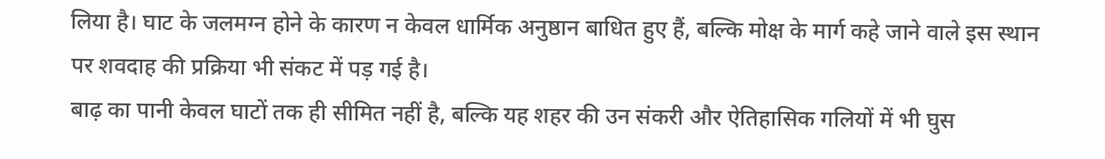लिया है। घाट के जलमग्न होने के कारण न केवल धार्मिक अनुष्ठान बाधित हुए हैं, बल्कि मोक्ष के मार्ग कहे जाने वाले इस स्थान पर शवदाह की प्रक्रिया भी संकट में पड़ गई है।
बाढ़ का पानी केवल घाटों तक ही सीमित नहीं है, बल्कि यह शहर की उन संकरी और ऐतिहासिक गलियों में भी घुस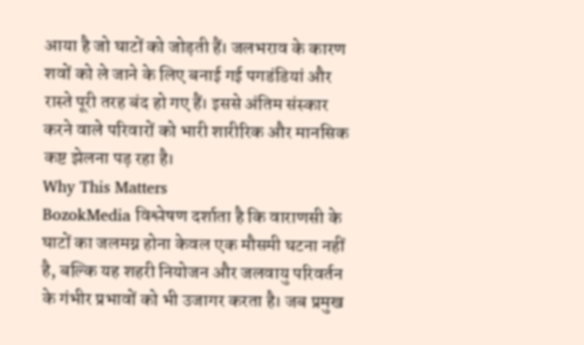आया है जो घाटों को जोड़ती हैं। जलभराव के कारण शवों को ले जाने के लिए बनाई गई पगडंडियां और रास्ते पूरी तरह बंद हो गए हैं। इससे अंतिम संस्कार करने वाले परिवारों को भारी शारीरिक और मानसिक कष्ट झेलना पड़ रहा है।
Why This Matters
BozokMedia विश्लेषण दर्शाता है कि वाराणसी के घाटों का जलमग्न होना केवल एक मौसमी घटना नहीं है, बल्कि यह शहरी नियोजन और जलवायु परिवर्तन के गंभीर प्रभावों को भी उजागर करता है। जब प्रमुख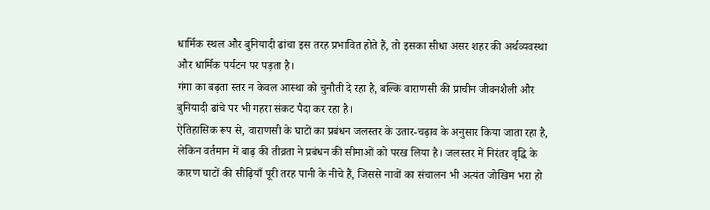धार्मिक स्थल और बुनियादी ढांचा इस तरह प्रभावित होते हैं, तो इसका सीधा असर शहर की अर्थव्यवस्था और धार्मिक पर्यटन पर पड़ता है।
गंगा का बढ़ता स्तर न केवल आस्था को चुनौती दे रहा है, बल्कि वाराणसी की प्राचीन जीवनशैली और बुनियादी ढांचे पर भी गहरा संकट पैदा कर रहा है।
ऐतिहासिक रूप से, वाराणसी के घाटों का प्रबंधन जलस्तर के उतार-चढ़ाव के अनुसार किया जाता रहा है, लेकिन वर्तमान में बाढ़ की तीव्रता ने प्रबंधन की सीमाओं को परख लिया है। जलस्तर में निरंतर वृद्धि के कारण घाटों की सीढ़ियाँ पूरी तरह पानी के नीचे हैं, जिससे नावों का संचालन भी अत्यंत जोखिम भरा हो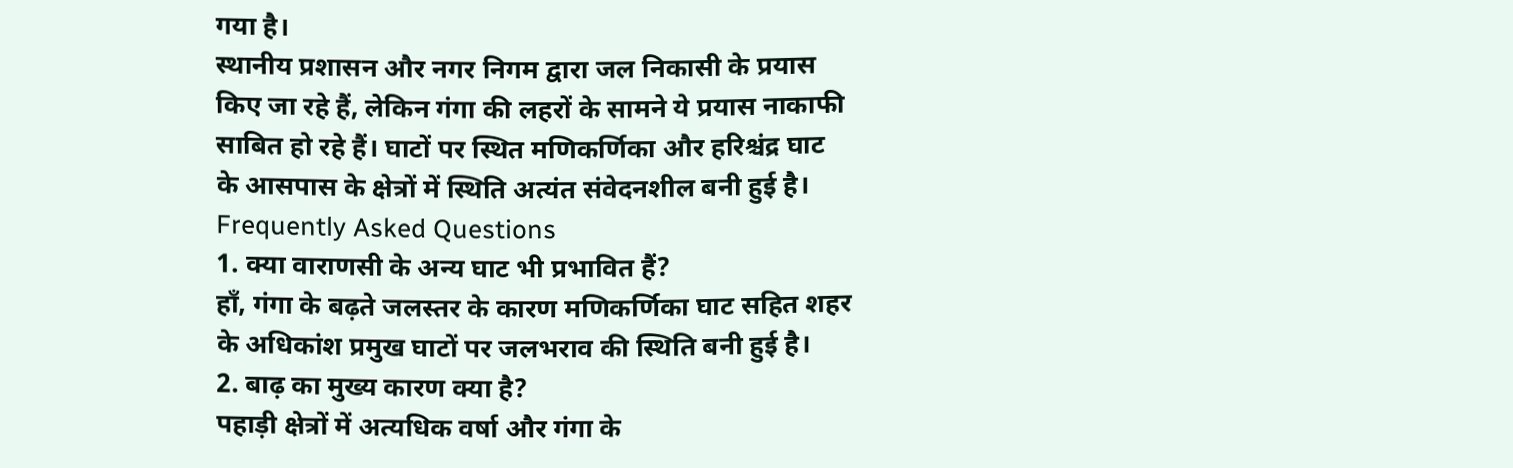गया है।
स्थानीय प्रशासन और नगर निगम द्वारा जल निकासी के प्रयास किए जा रहे हैं, लेकिन गंगा की लहरों के सामने ये प्रयास नाकाफी साबित हो रहे हैं। घाटों पर स्थित मणिकर्णिका और हरिश्चंद्र घाट के आसपास के क्षेत्रों में स्थिति अत्यंत संवेदनशील बनी हुई है।
Frequently Asked Questions
1. क्या वाराणसी के अन्य घाट भी प्रभावित हैं?
हाँ, गंगा के बढ़ते जलस्तर के कारण मणिकर्णिका घाट सहित शहर के अधिकांश प्रमुख घाटों पर जलभराव की स्थिति बनी हुई है।
2. बाढ़ का मुख्य कारण क्या है?
पहाड़ी क्षेत्रों में अत्यधिक वर्षा और गंगा के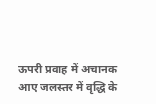ऊपरी प्रवाह में अचानक आए जलस्तर में वृद्धि के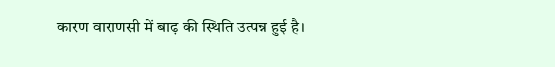कारण वाराणसी में बाढ़ की स्थिति उत्पन्न हुई है।